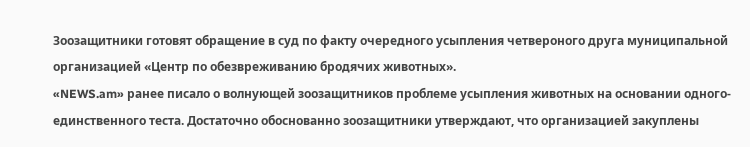Зоозащитники готовят обращение в суд по факту очередного усыпления четвероного друга муниципальной организацией «Центр по обезвреживанию бродячих животных».
«NEWS.am» ранее писало о волнующей зоозащитников проблеме усыпления животных на основании одного-единственного теста. Достаточно обоснованно зоозащитники утверждают, что организацией закуплены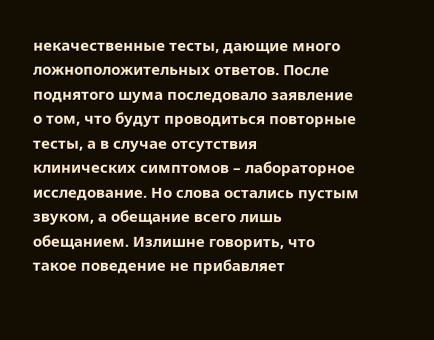некачественные тесты, дающие много ложноположительных ответов. После поднятого шума последовало заявление о том, что будут проводиться повторные тесты, а в случае отсутствия клинических симптомов – лабораторное исследование. Но слова остались пустым звуком, а обещание всего лишь обещанием. Излишне говорить, что такое поведение не прибавляет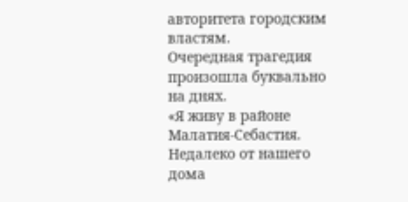авторитета городским властям.
Очередная трагедия произошла буквально на днях.
«Я живу в районе Малатия-Себастия. Недалеко от нашего дома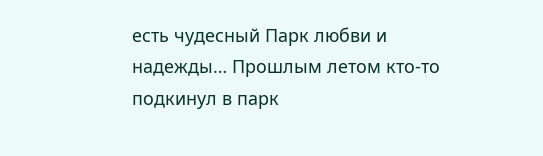есть чудесный Парк любви и надежды… Прошлым летом кто-то подкинул в парк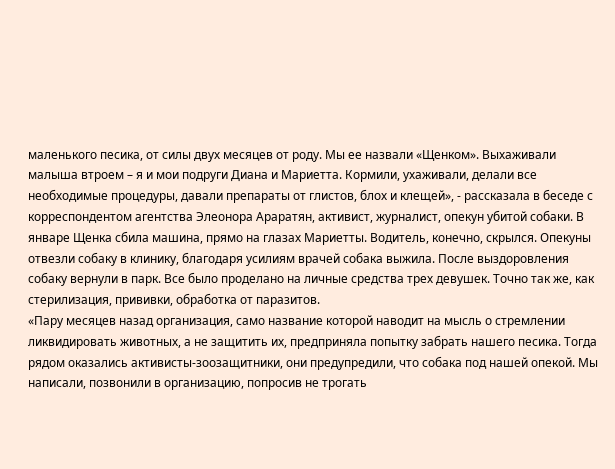маленького песика, от силы двух месяцев от роду. Мы ее назвали «Щенком». Выхаживали малыша втроем – я и мои подруги Диана и Мариетта. Кормили, ухаживали, делали все необходимые процедуры, давали препараты от глистов, блох и клещей», - рассказала в беседе с корреспондентом агентства Элеонора Араратян, активист, журналист, опекун убитой собаки. В январе Щенка сбила машина, прямо на глазах Мариетты. Водитель, конечно, скрылся. Опекуны отвезли собаку в клинику, благодаря усилиям врачей собака выжила. После выздоровления собаку вернули в парк. Все было проделано на личные средства трех девушек. Точно так же, как стерилизация, прививки, обработка от паразитов.
«Пару месяцев назад организация, само название которой наводит на мысль о стремлении ликвидировать животных, а не защитить их, предприняла попытку забрать нашего песика. Тогда рядом оказались активисты-зоозащитники, они предупредили, что собака под нашей опекой. Мы написали, позвонили в организацию, попросив не трогать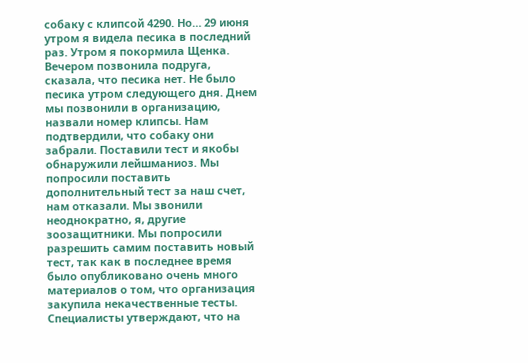собаку с клипсой 4290. Но… 29 июня утром я видела песика в последний раз. Утром я покормила Щенка. Вечером позвонила подруга, сказала, что песика нет. Не было песика утром следующего дня. Днем мы позвонили в организацию, назвали номер клипсы. Нам подтвердили, что собаку они забрали. Поставили тест и якобы обнаружили лейшманиоз. Мы попросили поставить дополнительный тест за наш счет, нам отказали. Мы звонили неоднократно, я, другие зоозащитники. Мы попросили разрешить самим поставить новый тест, так как в последнее время было опубликовано очень много материалов о том, что организация закупила некачественные тесты. Специалисты утверждают, что на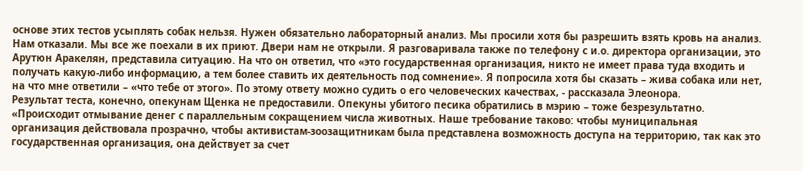основе этих тестов усыплять собак нельзя. Нужен обязательно лабораторный анализ. Мы просили хотя бы разрешить взять кровь на анализ. Нам отказали. Мы все же поехали в их приют. Двери нам не открыли. Я разговаривала также по телефону с и.о. директора организации, это Арутюн Аракелян, представила ситуацию. На что он ответил, что «это государственная организация, никто не имеет права туда входить и получать какую-либо информацию, а тем более ставить их деятельность под сомнение». Я попросила хотя бы сказать – жива собака или нет, на что мне ответили – «что тебе от этого». По этому ответу можно судить о его человеческих качествах, - рассказала Элеонора.
Результат теста, конечно, опекунам Щенка не предоставили. Опекуны убитого песика обратились в мэрию – тоже безрезультатно. «Происходит отмывание денег с параллельным сокращением числа животных. Наше требование таково: чтобы муниципальная организация действовала прозрачно, чтобы активистам-зоозащитникам была представлена возможность доступа на территорию, так как это государственная организация, она действует за счет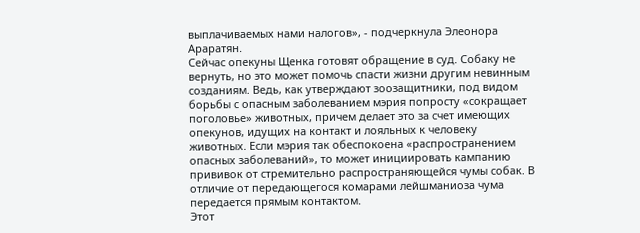выплачиваемых нами налогов», - подчеркнула Элеонора Араратян.
Сейчас опекуны Щенка готовят обращение в суд. Собаку не вернуть, но это может помочь спасти жизни другим невинным созданиям. Ведь, как утверждают зоозащитники, под видом борьбы с опасным заболеванием мэрия попросту «сокращает поголовье» животных, причем делает это за счет имеющих опекунов, идущих на контакт и лояльных к человеку животных. Если мэрия так обеспокоена «распространением опасных заболеваний», то может инициировать кампанию прививок от стремительно распространяющейся чумы собак. В отличие от передающегося комарами лейшманиоза чума передается прямым контактом.
Этот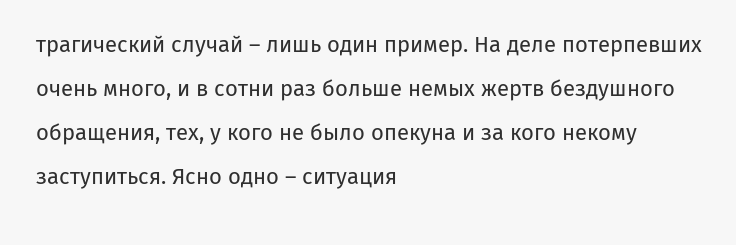трагический случай – лишь один пример. На деле потерпевших очень много, и в сотни раз больше немых жертв бездушного обращения, тех, у кого не было опекуна и за кого некому заступиться. Ясно одно – ситуация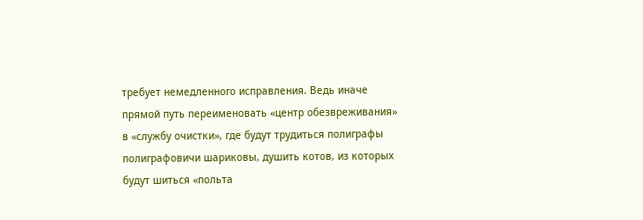требует немедленного исправления. Ведь иначе прямой путь переименовать «центр обезвреживания» в «службу очистки», где будут трудиться полиграфы полиграфовичи шариковы, душить котов, из которых будут шиться «польта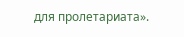для пролетариата».